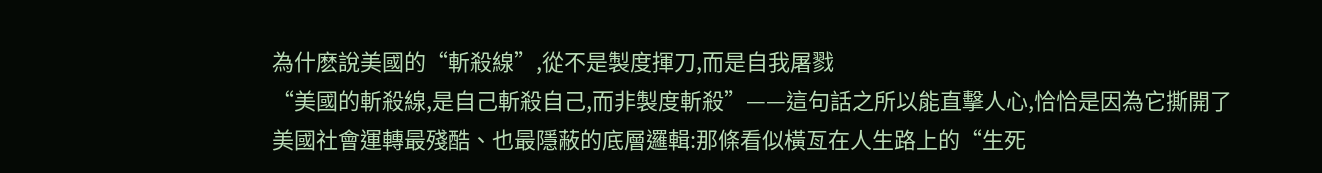為什麽說美國的“斬殺線”,從不是製度揮刀,而是自我屠戮
“美國的斬殺線,是自己斬殺自己,而非製度斬殺”——這句話之所以能直擊人心,恰恰是因為它撕開了美國社會運轉最殘酷、也最隱蔽的底層邏輯:那條看似橫亙在人生路上的“生死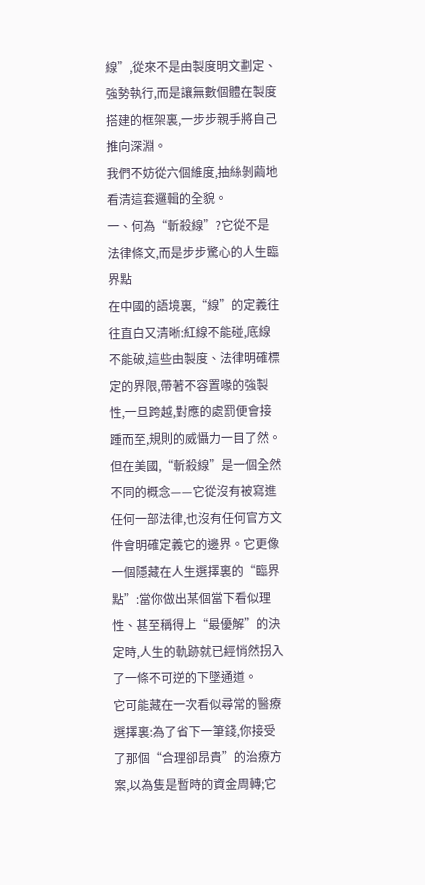線”,從來不是由製度明文劃定、強勢執行,而是讓無數個體在製度搭建的框架裏,一步步親手將自己推向深淵。
我們不妨從六個維度,抽絲剝繭地看清這套邏輯的全貌。
一、何為“斬殺線”?它從不是法律條文,而是步步驚心的人生臨界點
在中國的語境裏,“線”的定義往往直白又清晰:紅線不能碰,底線不能破,這些由製度、法律明確標定的界限,帶著不容置喙的強製性,一旦跨越,對應的處罰便會接踵而至,規則的威懾力一目了然。
但在美國,“斬殺線”是一個全然不同的概念——它從沒有被寫進任何一部法律,也沒有任何官方文件會明確定義它的邊界。它更像一個隱藏在人生選擇裏的“臨界點”:當你做出某個當下看似理性、甚至稱得上“最優解”的決定時,人生的軌跡就已經悄然拐入了一條不可逆的下墜通道。
它可能藏在一次看似尋常的醫療選擇裏:為了省下一筆錢,你接受了那個“合理卻昂貴”的治療方案,以為隻是暫時的資金周轉;它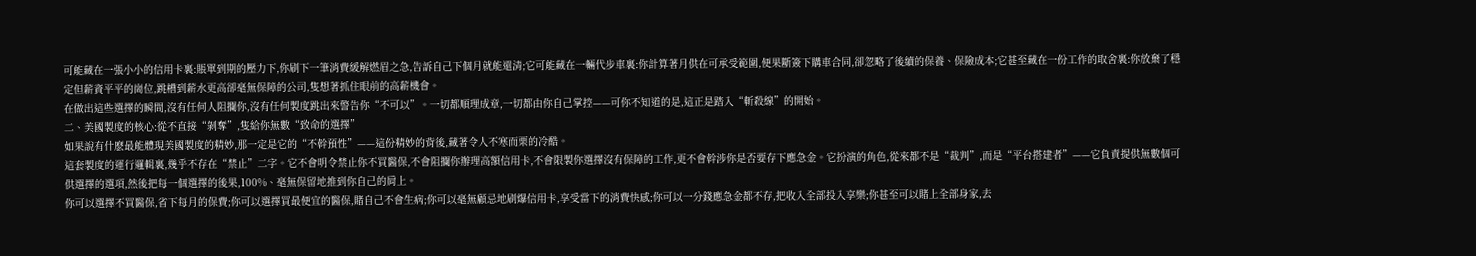可能藏在一張小小的信用卡裏:賬單到期的壓力下,你刷下一筆消費緩解燃眉之急,告訴自己下個月就能還清;它可能藏在一輛代步車裏:你計算著月供在可承受範圍,便果斷簽下購車合同,卻忽略了後續的保養、保險成本;它甚至藏在一份工作的取舍裏:你放棄了穩定但薪資平平的崗位,跳槽到薪水更高卻毫無保障的公司,隻想著抓住眼前的高薪機會。
在做出這些選擇的瞬間,沒有任何人阻攔你,沒有任何製度跳出來警告你“不可以”。一切都順理成章,一切都由你自己掌控——可你不知道的是,這正是踏入“斬殺線”的開始。
二、美國製度的核心:從不直接“剝奪”,隻給你無數“致命的選擇”
如果說有什麽最能體現美國製度的精妙,那一定是它的“不幹預性”——這份精妙的背後,藏著令人不寒而栗的冷酷。
這套製度的運行邏輯裏,幾乎不存在“禁止”二字。它不會明令禁止你不買醫保,不會阻攔你辦理高額信用卡,不會限製你選擇沒有保障的工作,更不會幹涉你是否要存下應急金。它扮演的角色,從來都不是“裁判”,而是“平台搭建者”——它負責提供無數個可供選擇的選項,然後把每一個選擇的後果,100%、毫無保留地推到你自己的肩上。
你可以選擇不買醫保,省下每月的保費;你可以選擇買最便宜的醫保,賭自己不會生病;你可以毫無顧忌地刷爆信用卡,享受當下的消費快感;你可以一分錢應急金都不存,把收入全部投入享樂;你甚至可以賭上全部身家,去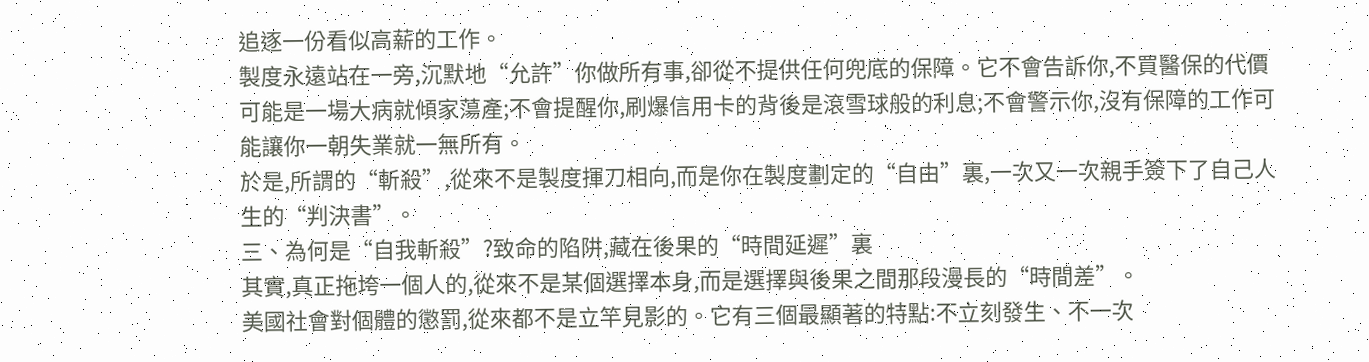追逐一份看似高薪的工作。
製度永遠站在一旁,沉默地“允許”你做所有事,卻從不提供任何兜底的保障。它不會告訴你,不買醫保的代價可能是一場大病就傾家蕩產;不會提醒你,刷爆信用卡的背後是滾雪球般的利息;不會警示你,沒有保障的工作可能讓你一朝失業就一無所有。
於是,所謂的“斬殺”,從來不是製度揮刀相向,而是你在製度劃定的“自由”裏,一次又一次親手簽下了自己人生的“判決書”。
三、為何是“自我斬殺”?致命的陷阱,藏在後果的“時間延遲”裏
其實,真正拖垮一個人的,從來不是某個選擇本身,而是選擇與後果之間那段漫長的“時間差”。
美國社會對個體的懲罰,從來都不是立竿見影的。它有三個最顯著的特點:不立刻發生、不一次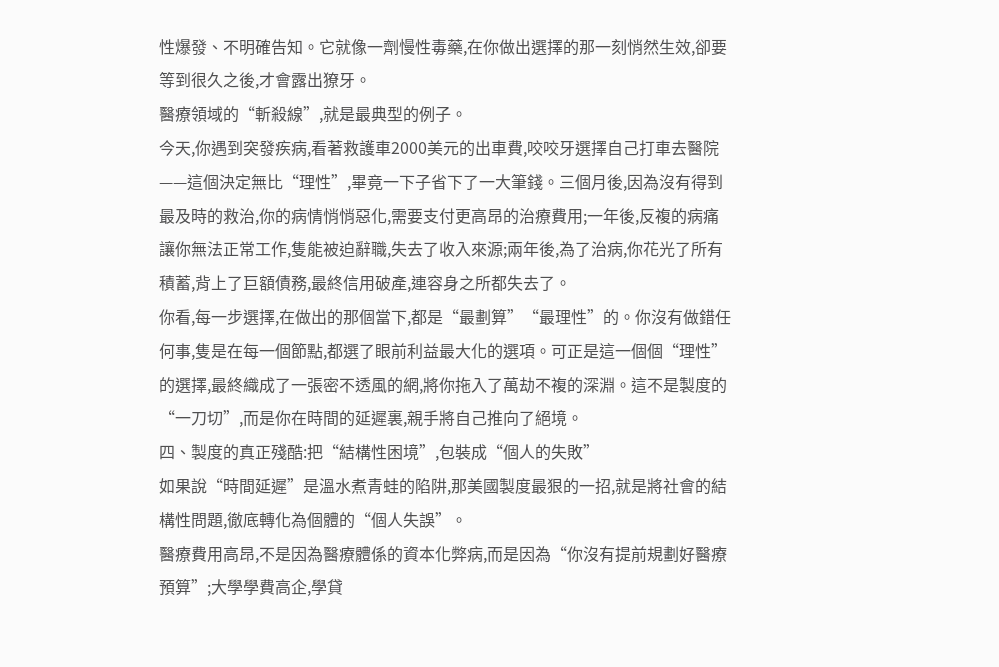性爆發、不明確告知。它就像一劑慢性毒藥,在你做出選擇的那一刻悄然生效,卻要等到很久之後,才會露出獠牙。
醫療領域的“斬殺線”,就是最典型的例子。
今天,你遇到突發疾病,看著救護車2000美元的出車費,咬咬牙選擇自己打車去醫院——這個決定無比“理性”,畢竟一下子省下了一大筆錢。三個月後,因為沒有得到最及時的救治,你的病情悄悄惡化,需要支付更高昂的治療費用;一年後,反複的病痛讓你無法正常工作,隻能被迫辭職,失去了收入來源;兩年後,為了治病,你花光了所有積蓄,背上了巨額債務,最終信用破產,連容身之所都失去了。
你看,每一步選擇,在做出的那個當下,都是“最劃算”“最理性”的。你沒有做錯任何事,隻是在每一個節點,都選了眼前利益最大化的選項。可正是這一個個“理性”的選擇,最終織成了一張密不透風的網,將你拖入了萬劫不複的深淵。這不是製度的“一刀切”,而是你在時間的延遲裏,親手將自己推向了絕境。
四、製度的真正殘酷:把“結構性困境”,包裝成“個人的失敗”
如果說“時間延遲”是溫水煮青蛙的陷阱,那美國製度最狠的一招,就是將社會的結構性問題,徹底轉化為個體的“個人失誤”。
醫療費用高昂,不是因為醫療體係的資本化弊病,而是因為“你沒有提前規劃好醫療預算”;大學學費高企,學貸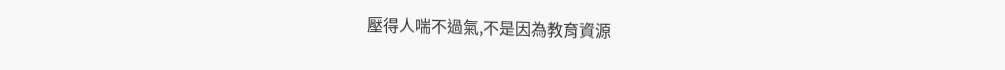壓得人喘不過氣,不是因為教育資源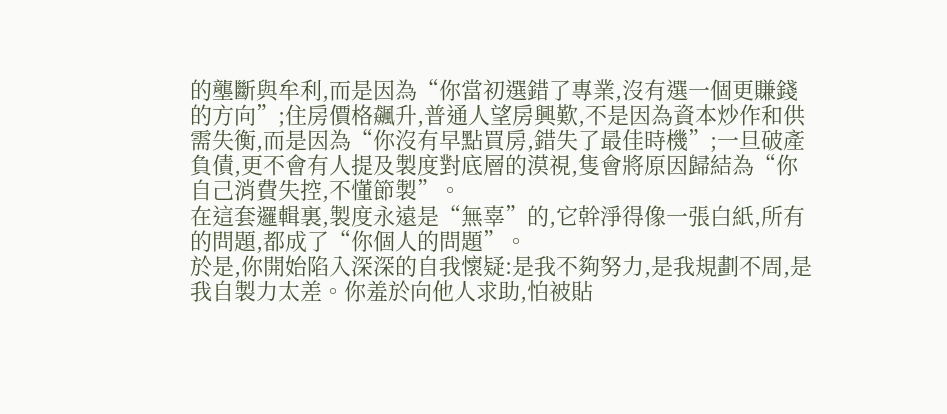的壟斷與牟利,而是因為“你當初選錯了專業,沒有選一個更賺錢的方向”;住房價格飆升,普通人望房興歎,不是因為資本炒作和供需失衡,而是因為“你沒有早點買房,錯失了最佳時機”;一旦破產負債,更不會有人提及製度對底層的漠視,隻會將原因歸結為“你自己消費失控,不懂節製”。
在這套邏輯裏,製度永遠是“無辜”的,它幹淨得像一張白紙,所有的問題,都成了“你個人的問題”。
於是,你開始陷入深深的自我懷疑:是我不夠努力,是我規劃不周,是我自製力太差。你羞於向他人求助,怕被貼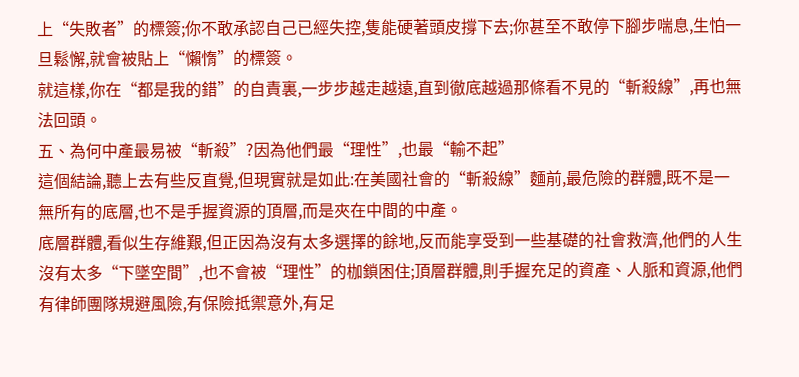上“失敗者”的標簽;你不敢承認自己已經失控,隻能硬著頭皮撐下去;你甚至不敢停下腳步喘息,生怕一旦鬆懈,就會被貼上“懶惰”的標簽。
就這樣,你在“都是我的錯”的自責裏,一步步越走越遠,直到徹底越過那條看不見的“斬殺線”,再也無法回頭。
五、為何中產最易被“斬殺”?因為他們最“理性”,也最“輸不起”
這個結論,聽上去有些反直覺,但現實就是如此:在美國社會的“斬殺線”麵前,最危險的群體,既不是一無所有的底層,也不是手握資源的頂層,而是夾在中間的中產。
底層群體,看似生存維艱,但正因為沒有太多選擇的餘地,反而能享受到一些基礎的社會救濟,他們的人生沒有太多“下墜空間”,也不會被“理性”的枷鎖困住;頂層群體,則手握充足的資產、人脈和資源,他們有律師團隊規避風險,有保險抵禦意外,有足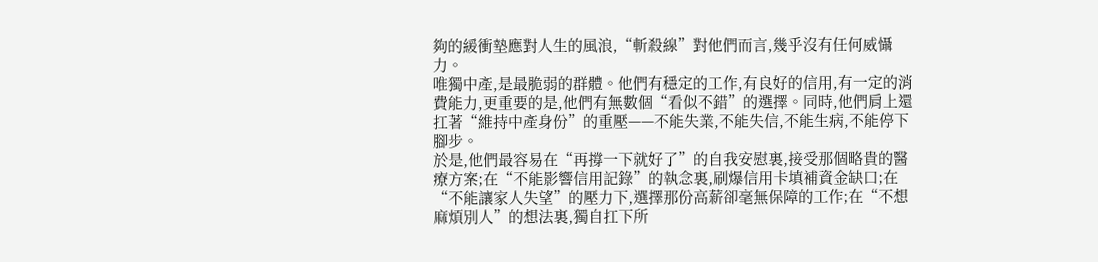夠的緩衝墊應對人生的風浪,“斬殺線”對他們而言,幾乎沒有任何威懾力。
唯獨中產,是最脆弱的群體。他們有穩定的工作,有良好的信用,有一定的消費能力,更重要的是,他們有無數個“看似不錯”的選擇。同時,他們肩上還扛著“維持中產身份”的重壓——不能失業,不能失信,不能生病,不能停下腳步。
於是,他們最容易在“再撐一下就好了”的自我安慰裏,接受那個略貴的醫療方案;在“不能影響信用記錄”的執念裏,刷爆信用卡填補資金缺口;在“不能讓家人失望”的壓力下,選擇那份高薪卻毫無保障的工作;在“不想麻煩別人”的想法裏,獨自扛下所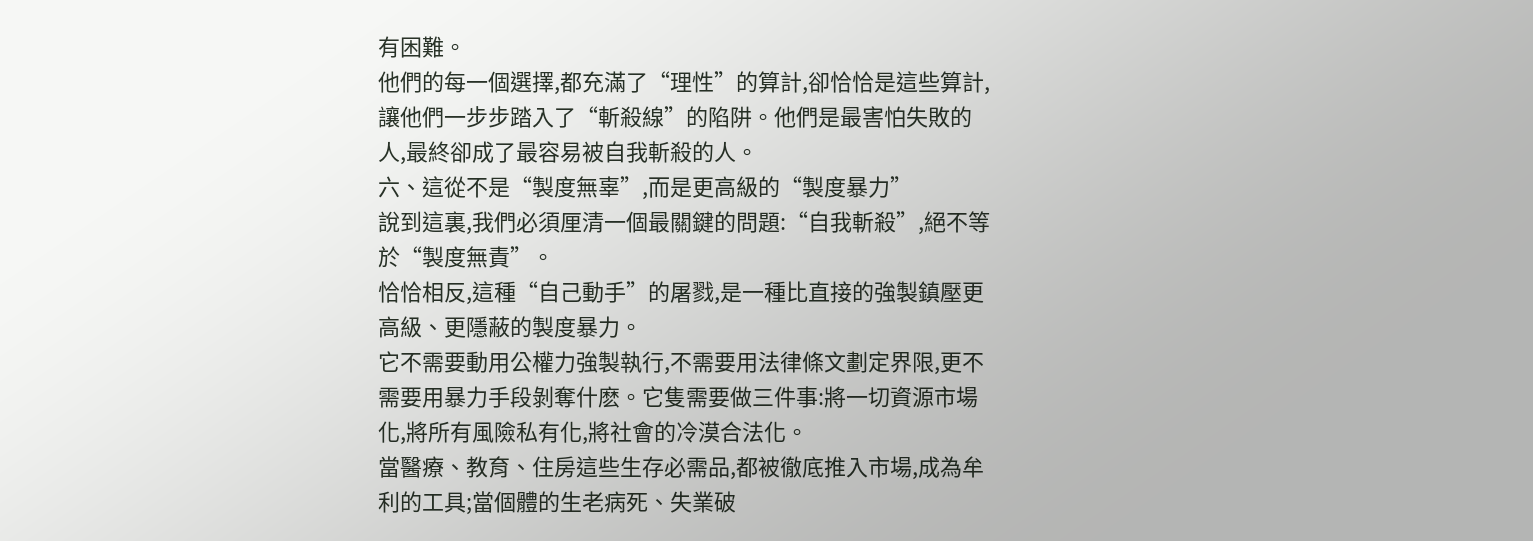有困難。
他們的每一個選擇,都充滿了“理性”的算計,卻恰恰是這些算計,讓他們一步步踏入了“斬殺線”的陷阱。他們是最害怕失敗的人,最終卻成了最容易被自我斬殺的人。
六、這從不是“製度無辜”,而是更高級的“製度暴力”
說到這裏,我們必須厘清一個最關鍵的問題:“自我斬殺”,絕不等於“製度無責”。
恰恰相反,這種“自己動手”的屠戮,是一種比直接的強製鎮壓更高級、更隱蔽的製度暴力。
它不需要動用公權力強製執行,不需要用法律條文劃定界限,更不需要用暴力手段剝奪什麽。它隻需要做三件事:將一切資源市場化,將所有風險私有化,將社會的冷漠合法化。
當醫療、教育、住房這些生存必需品,都被徹底推入市場,成為牟利的工具;當個體的生老病死、失業破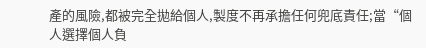產的風險,都被完全拋給個人,製度不再承擔任何兜底責任;當“個人選擇個人負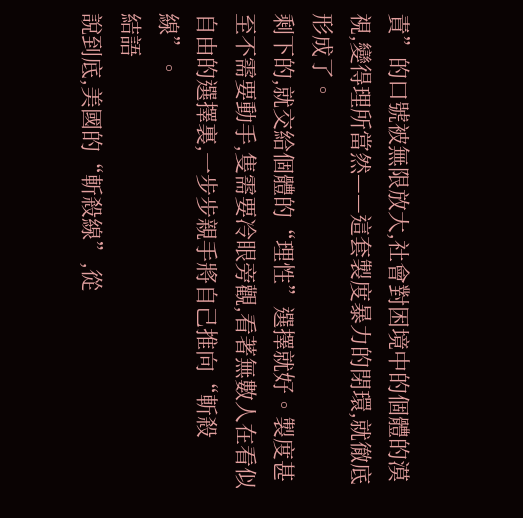責”的口號被無限放大,社會對困境中的個體的漠視,變得理所當然——這套製度暴力的閉環,就徹底形成了。
剩下的,就交給個體的“理性”選擇就好。製度甚至不需要動手,隻需要冷眼旁觀,看著無數人在看似自由的選擇裏,一步步親手將自己推向“斬殺線”。
結語
說到底,美國的“斬殺線”,從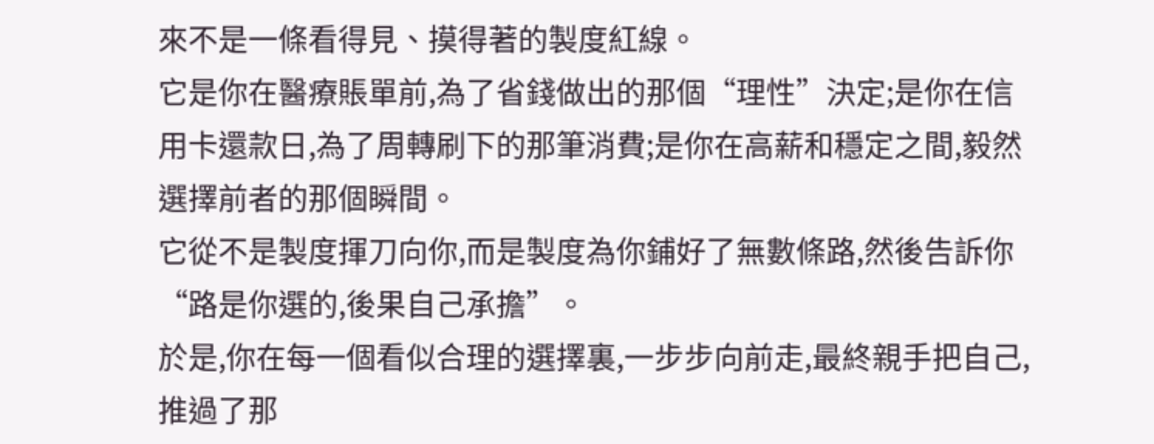來不是一條看得見、摸得著的製度紅線。
它是你在醫療賬單前,為了省錢做出的那個“理性”決定;是你在信用卡還款日,為了周轉刷下的那筆消費;是你在高薪和穩定之間,毅然選擇前者的那個瞬間。
它從不是製度揮刀向你,而是製度為你鋪好了無數條路,然後告訴你“路是你選的,後果自己承擔”。
於是,你在每一個看似合理的選擇裏,一步步向前走,最終親手把自己,推過了那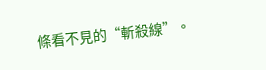條看不見的“斬殺線”。